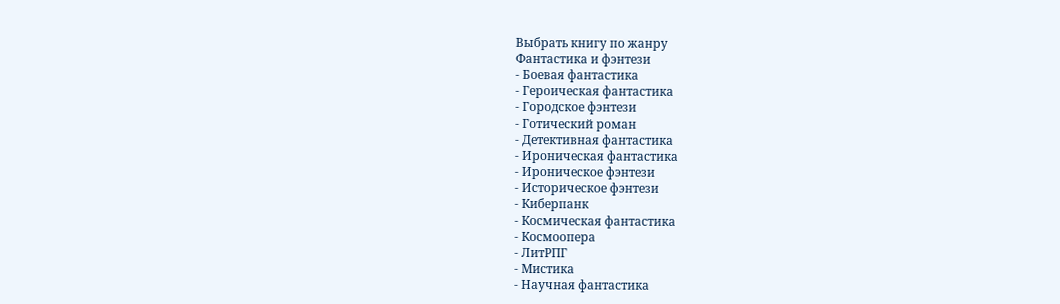Выбрать книгу по жанру
Фантастика и фэнтези
- Боевая фантастика
- Героическая фантастика
- Городское фэнтези
- Готический роман
- Детективная фантастика
- Ироническая фантастика
- Ироническое фэнтези
- Историческое фэнтези
- Киберпанк
- Космическая фантастика
- Космоопера
- ЛитРПГ
- Мистика
- Научная фантастика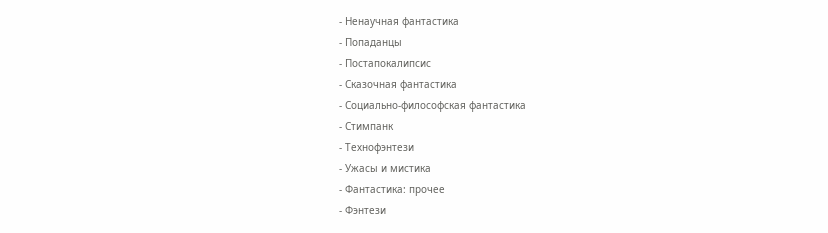- Ненаучная фантастика
- Попаданцы
- Постапокалипсис
- Сказочная фантастика
- Социально-философская фантастика
- Стимпанк
- Технофэнтези
- Ужасы и мистика
- Фантастика: прочее
- Фэнтези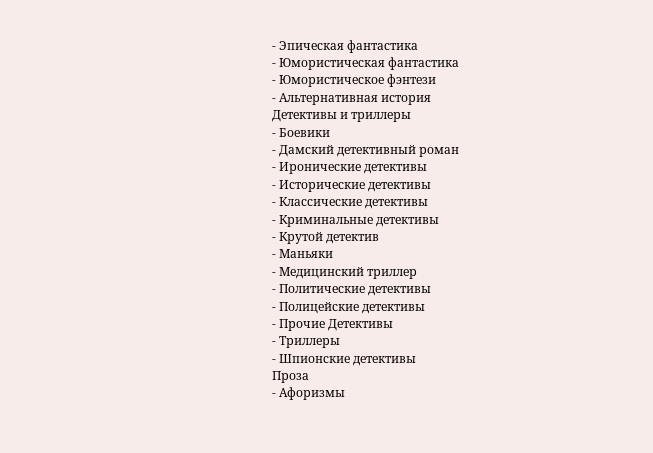- Эпическая фантастика
- Юмористическая фантастика
- Юмористическое фэнтези
- Альтернативная история
Детективы и триллеры
- Боевики
- Дамский детективный роман
- Иронические детективы
- Исторические детективы
- Классические детективы
- Криминальные детективы
- Крутой детектив
- Маньяки
- Медицинский триллер
- Политические детективы
- Полицейские детективы
- Прочие Детективы
- Триллеры
- Шпионские детективы
Проза
- Афоризмы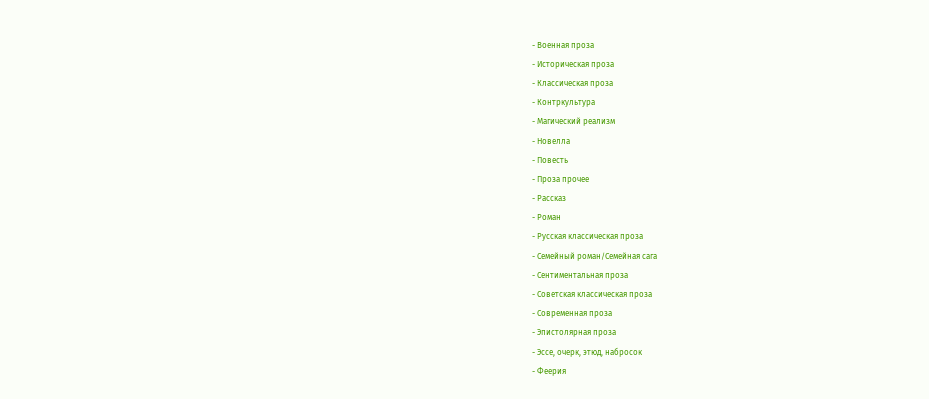- Военная проза
- Историческая проза
- Классическая проза
- Контркультура
- Магический реализм
- Новелла
- Повесть
- Проза прочее
- Рассказ
- Роман
- Русская классическая проза
- Семейный роман/Семейная сага
- Сентиментальная проза
- Советская классическая проза
- Современная проза
- Эпистолярная проза
- Эссе, очерк, этюд, набросок
- Феерия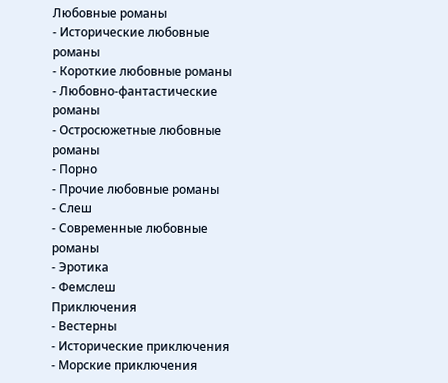Любовные романы
- Исторические любовные романы
- Короткие любовные романы
- Любовно-фантастические романы
- Остросюжетные любовные романы
- Порно
- Прочие любовные романы
- Слеш
- Современные любовные романы
- Эротика
- Фемслеш
Приключения
- Вестерны
- Исторические приключения
- Морские приключения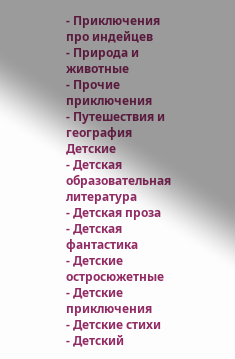- Приключения про индейцев
- Природа и животные
- Прочие приключения
- Путешествия и география
Детские
- Детская образовательная литература
- Детская проза
- Детская фантастика
- Детские остросюжетные
- Детские приключения
- Детские стихи
- Детский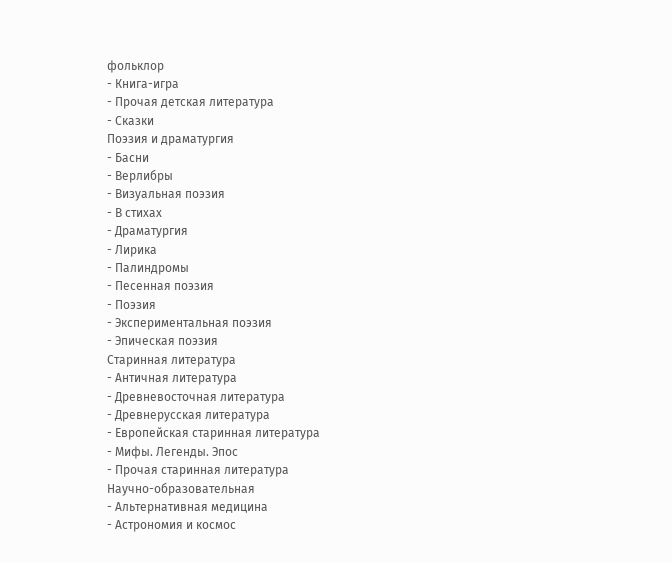фольклор
- Книга-игра
- Прочая детская литература
- Сказки
Поэзия и драматургия
- Басни
- Верлибры
- Визуальная поэзия
- В стихах
- Драматургия
- Лирика
- Палиндромы
- Песенная поэзия
- Поэзия
- Экспериментальная поэзия
- Эпическая поэзия
Старинная литература
- Античная литература
- Древневосточная литература
- Древнерусская литература
- Европейская старинная литература
- Мифы. Легенды. Эпос
- Прочая старинная литература
Научно-образовательная
- Альтернативная медицина
- Астрономия и космос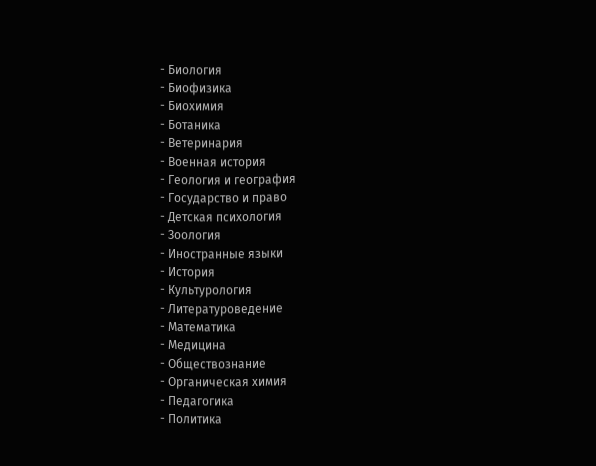- Биология
- Биофизика
- Биохимия
- Ботаника
- Ветеринария
- Военная история
- Геология и география
- Государство и право
- Детская психология
- Зоология
- Иностранные языки
- История
- Культурология
- Литературоведение
- Математика
- Медицина
- Обществознание
- Органическая химия
- Педагогика
- Политика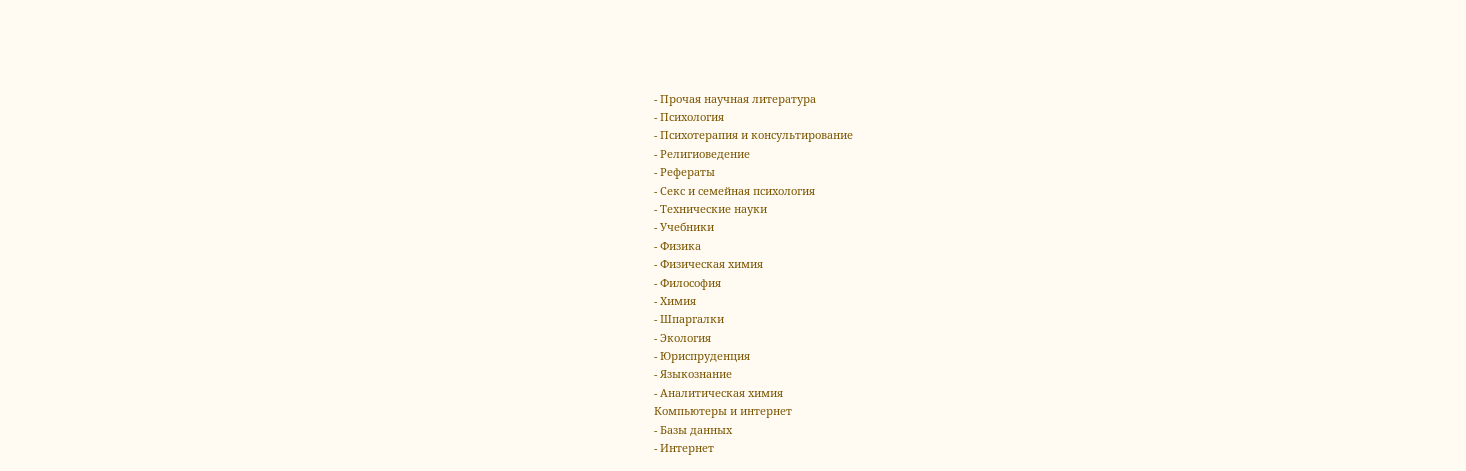- Прочая научная литература
- Психология
- Психотерапия и консультирование
- Религиоведение
- Рефераты
- Секс и семейная психология
- Технические науки
- Учебники
- Физика
- Физическая химия
- Философия
- Химия
- Шпаргалки
- Экология
- Юриспруденция
- Языкознание
- Аналитическая химия
Компьютеры и интернет
- Базы данных
- Интернет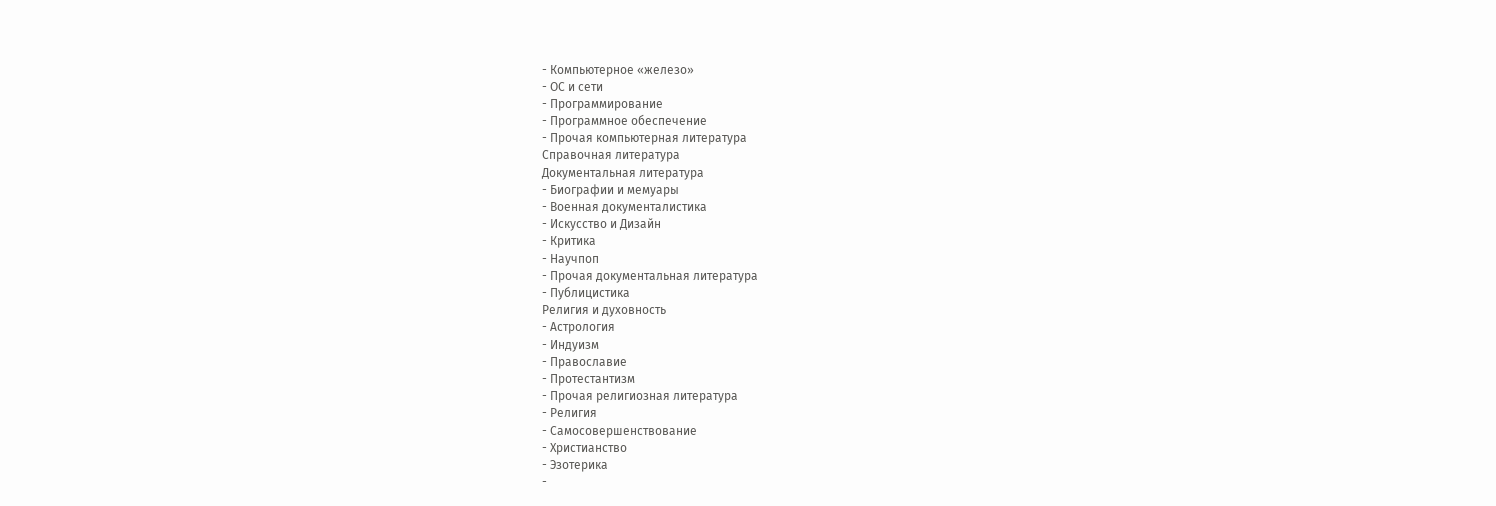- Компьютерное «железо»
- ОС и сети
- Программирование
- Программное обеспечение
- Прочая компьютерная литература
Справочная литература
Документальная литература
- Биографии и мемуары
- Военная документалистика
- Искусство и Дизайн
- Критика
- Научпоп
- Прочая документальная литература
- Публицистика
Религия и духовность
- Астрология
- Индуизм
- Православие
- Протестантизм
- Прочая религиозная литература
- Религия
- Самосовершенствование
- Христианство
- Эзотерика
-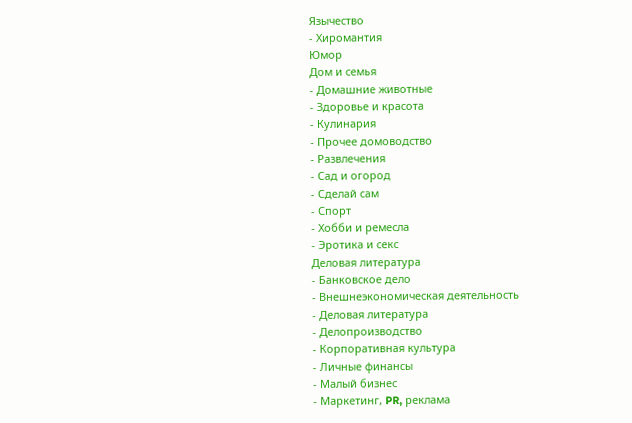Язычество
- Хиромантия
Юмор
Дом и семья
- Домашние животные
- Здоровье и красота
- Кулинария
- Прочее домоводство
- Развлечения
- Сад и огород
- Сделай сам
- Спорт
- Хобби и ремесла
- Эротика и секс
Деловая литература
- Банковское дело
- Внешнеэкономическая деятельность
- Деловая литература
- Делопроизводство
- Корпоративная культура
- Личные финансы
- Малый бизнес
- Маркетинг, PR, реклама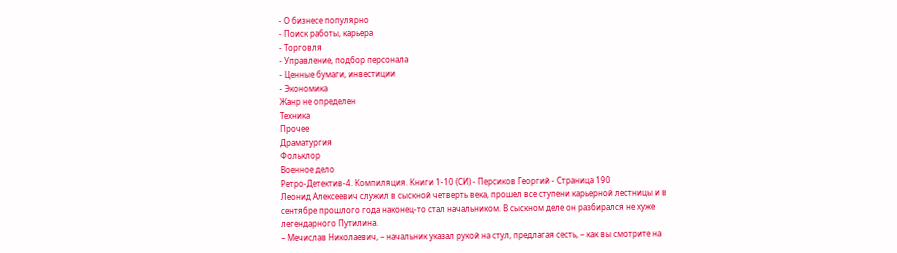- О бизнесе популярно
- Поиск работы, карьера
- Торговля
- Управление, подбор персонала
- Ценные бумаги, инвестиции
- Экономика
Жанр не определен
Техника
Прочее
Драматургия
Фольклор
Военное дело
Ретро-Детектив-4. Компиляция. Книги 1-10 (СИ) - Персиков Георгий - Страница 190
Леонид Алексеевич служил в сыскной четверть века, прошел все ступени карьерной лестницы и в сентябре прошлого года наконец-то стал начальником. В сыскном деле он разбирался не хуже легендарного Путилина.
– Мечислав Николаевич, – начальник указал рукой на стул, предлагая сесть, – как вы смотрите на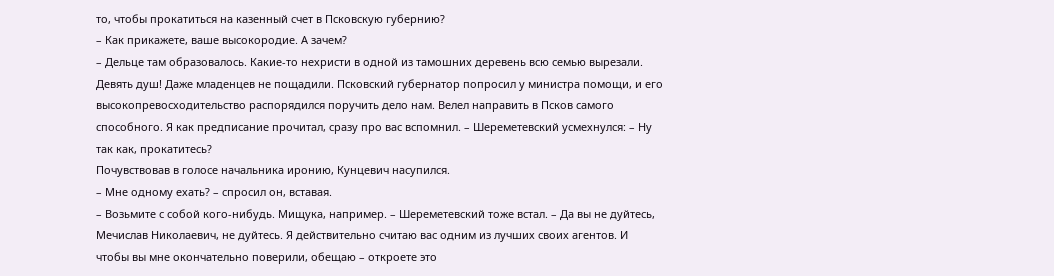то, чтобы прокатиться на казенный счет в Псковскую губернию?
– Как прикажете, ваше высокородие. А зачем?
– Дельце там образовалось. Какие-то нехристи в одной из тамошних деревень всю семью вырезали. Девять душ! Даже младенцев не пощадили. Псковский губернатор попросил у министра помощи, и его высокопревосходительство распорядился поручить дело нам. Велел направить в Псков самого способного. Я как предписание прочитал, сразу про вас вспомнил. – Шереметевский усмехнулся: – Ну так как, прокатитесь?
Почувствовав в голосе начальника иронию, Кунцевич насупился.
– Мне одному ехать? – спросил он, вставая.
– Возьмите с собой кого-нибудь. Мищука, например. – Шереметевский тоже встал. – Да вы не дуйтесь, Мечислав Николаевич, не дуйтесь. Я действительно считаю вас одним из лучших своих агентов. И чтобы вы мне окончательно поверили, обещаю – откроете это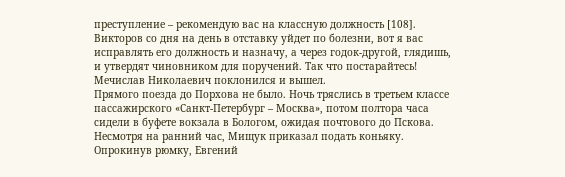преступление – рекомендую вас на классную должность [108]. Викторов со дня на день в отставку уйдет по болезни, вот я вас исправлять его должность и назначу, а через годок-другой, глядишь, и утвердят чиновником для поручений. Так что постарайтесь!
Мечислав Николаевич поклонился и вышел.
Прямого поезда до Порхова не было. Ночь тряслись в третьем классе пассажирского «Санкт-Петербург – Москва», потом полтора часа сидели в буфете вокзала в Бологом, ожидая почтового до Пскова. Несмотря на ранний час, Мищук приказал подать коньяку. Опрокинув рюмку, Евгений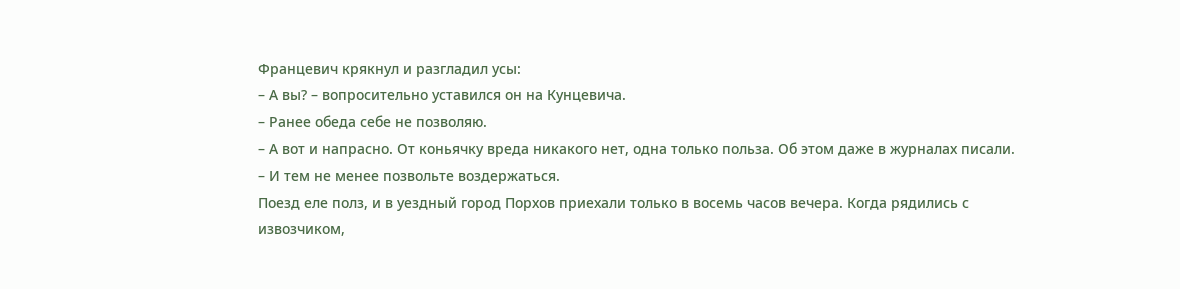Францевич крякнул и разгладил усы:
– А вы? – вопросительно уставился он на Кунцевича.
– Ранее обеда себе не позволяю.
– А вот и напрасно. От коньячку вреда никакого нет, одна только польза. Об этом даже в журналах писали.
– И тем не менее позвольте воздержаться.
Поезд еле полз, и в уездный город Порхов приехали только в восемь часов вечера. Когда рядились с извозчиком,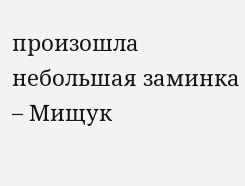произошла небольшая заминка – Мищук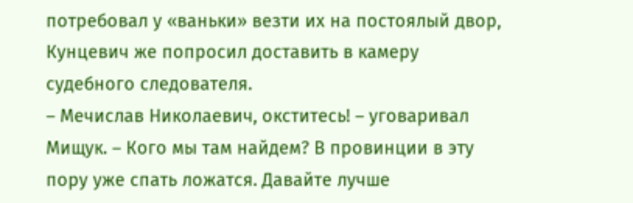потребовал у «ваньки» везти их на постоялый двор, Кунцевич же попросил доставить в камеру судебного следователя.
– Мечислав Николаевич, окститесь! – уговаривал Мищук. – Кого мы там найдем? В провинции в эту пору уже спать ложатся. Давайте лучше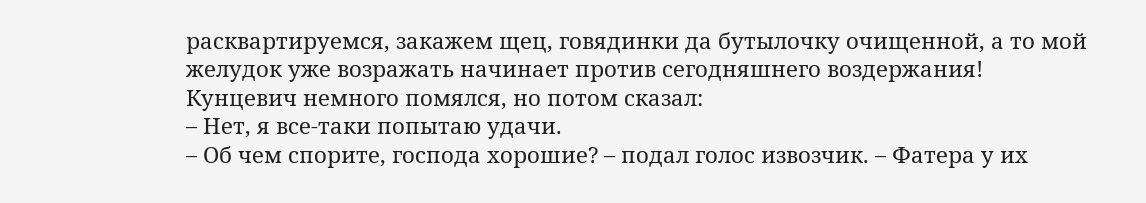расквартируемся, закажем щец, говядинки да бутылочку очищенной, а то мой желудок уже возражать начинает против сегодняшнего воздержания!
Кунцевич немного помялся, но потом сказал:
– Нет, я все-таки попытаю удачи.
– Об чем спорите, господа хорошие? – подал голос извозчик. – Фатера у их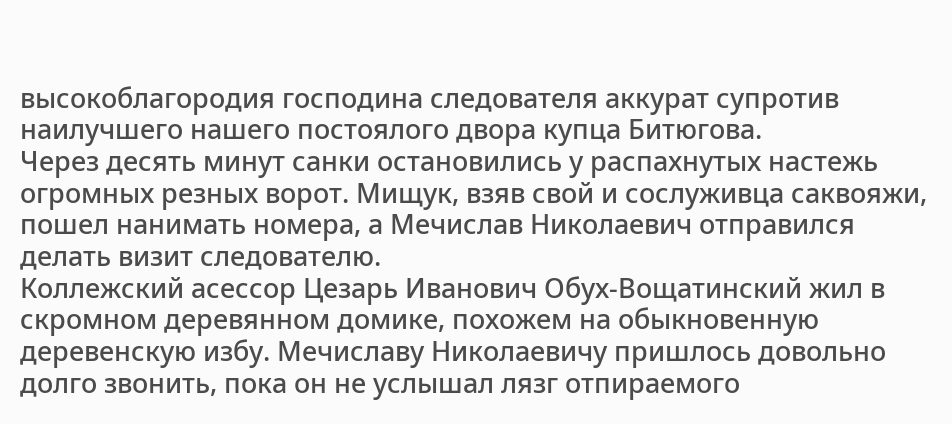высокоблагородия господина следователя аккурат супротив наилучшего нашего постоялого двора купца Битюгова.
Через десять минут санки остановились у распахнутых настежь огромных резных ворот. Мищук, взяв свой и сослуживца саквояжи, пошел нанимать номера, а Мечислав Николаевич отправился делать визит следователю.
Коллежский асессор Цезарь Иванович Обух-Вощатинский жил в скромном деревянном домике, похожем на обыкновенную деревенскую избу. Мечиславу Николаевичу пришлось довольно долго звонить, пока он не услышал лязг отпираемого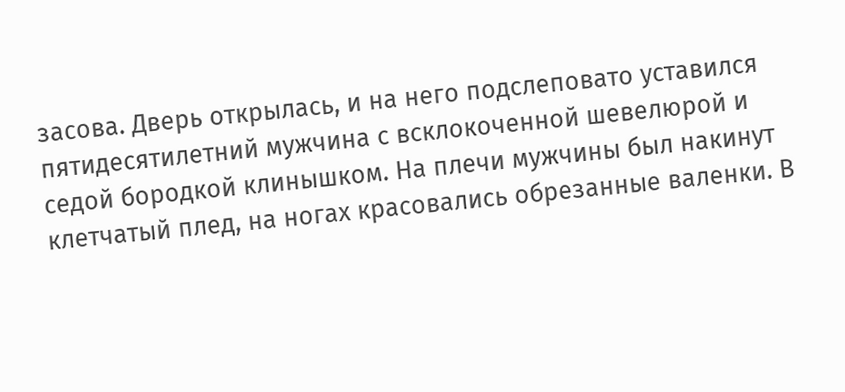засова. Дверь открылась, и на него подслеповато уставился пятидесятилетний мужчина с всклокоченной шевелюрой и седой бородкой клинышком. На плечи мужчины был накинут клетчатый плед, на ногах красовались обрезанные валенки. В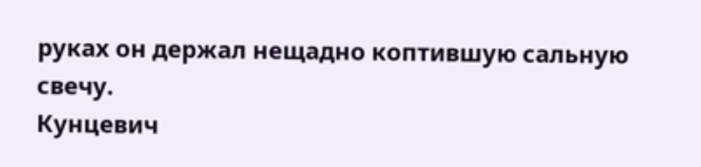руках он держал нещадно коптившую сальную свечу.
Кунцевич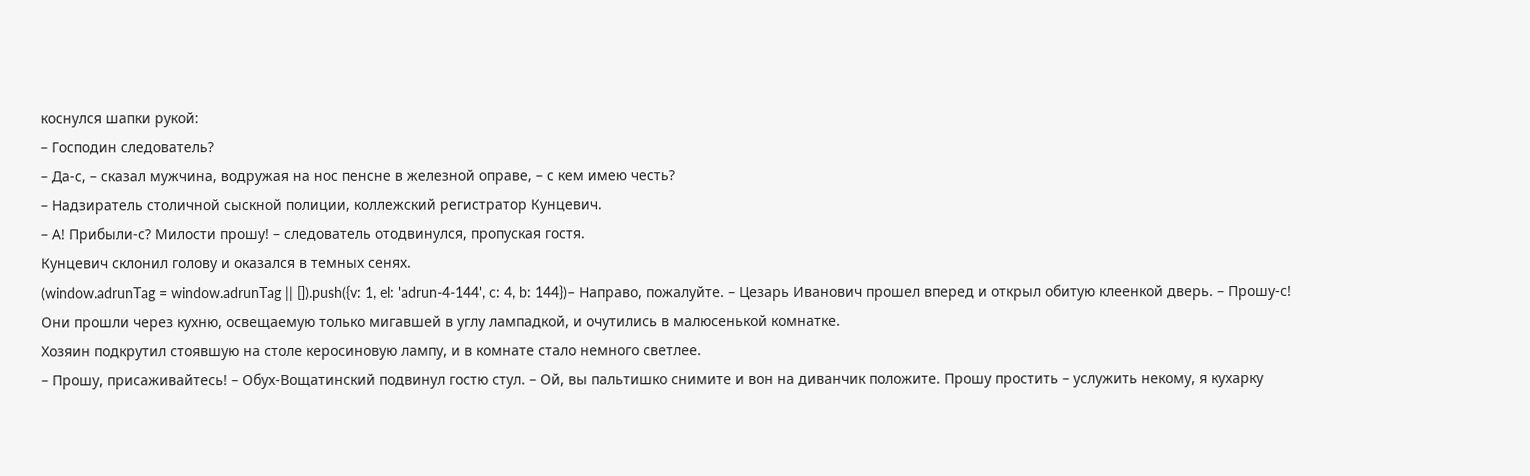коснулся шапки рукой:
– Господин следователь?
– Да-с, – сказал мужчина, водружая на нос пенсне в железной оправе, – с кем имею честь?
– Надзиратель столичной сыскной полиции, коллежский регистратор Кунцевич.
– А! Прибыли-с? Милости прошу! – следователь отодвинулся, пропуская гостя.
Кунцевич склонил голову и оказался в темных сенях.
(window.adrunTag = window.adrunTag || []).push({v: 1, el: 'adrun-4-144', c: 4, b: 144})– Направо, пожалуйте. – Цезарь Иванович прошел вперед и открыл обитую клеенкой дверь. – Прошу-с!
Они прошли через кухню, освещаемую только мигавшей в углу лампадкой, и очутились в малюсенькой комнатке.
Хозяин подкрутил стоявшую на столе керосиновую лампу, и в комнате стало немного светлее.
– Прошу, присаживайтесь! – Обух-Вощатинский подвинул гостю стул. – Ой, вы пальтишко снимите и вон на диванчик положите. Прошу простить – услужить некому, я кухарку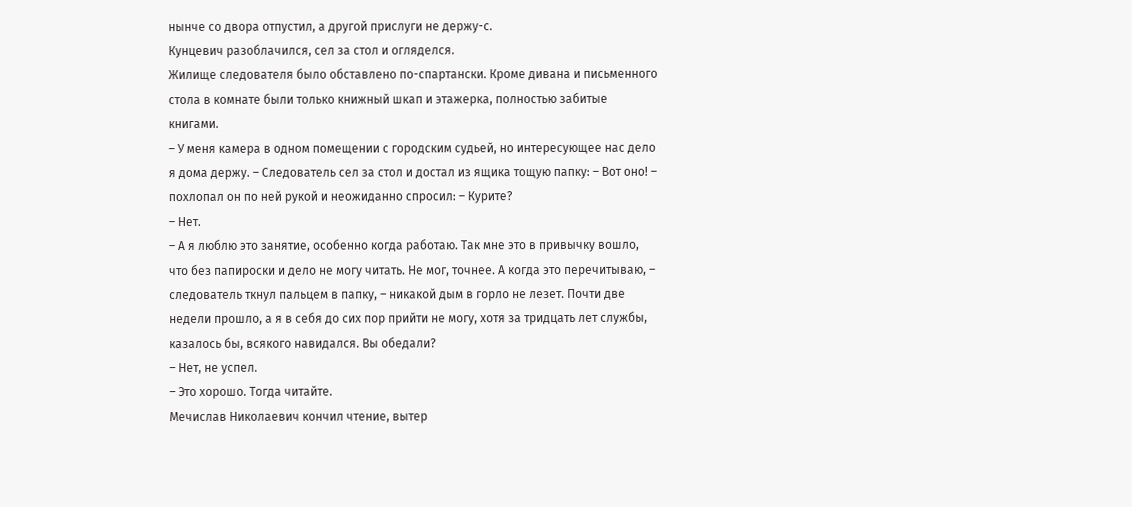нынче со двора отпустил, а другой прислуги не держу-с.
Кунцевич разоблачился, сел за стол и огляделся.
Жилище следователя было обставлено по-спартански. Кроме дивана и письменного стола в комнате были только книжный шкап и этажерка, полностью забитые книгами.
– У меня камера в одном помещении с городским судьей, но интересующее нас дело я дома держу. – Следователь сел за стол и достал из ящика тощую папку: – Вот оно! – похлопал он по ней рукой и неожиданно спросил: – Курите?
– Нет.
– А я люблю это занятие, особенно когда работаю. Так мне это в привычку вошло, что без папироски и дело не могу читать. Не мог, точнее. А когда это перечитываю, – следователь ткнул пальцем в папку, – никакой дым в горло не лезет. Почти две недели прошло, а я в себя до сих пор прийти не могу, хотя за тридцать лет службы, казалось бы, всякого навидался. Вы обедали?
– Нет, не успел.
– Это хорошо. Тогда читайте.
Мечислав Николаевич кончил чтение, вытер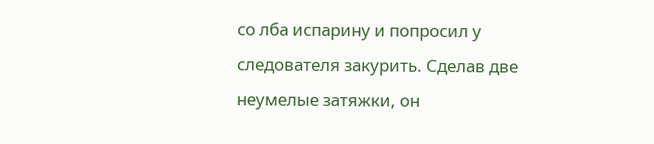со лба испарину и попросил у следователя закурить. Сделав две неумелые затяжки, он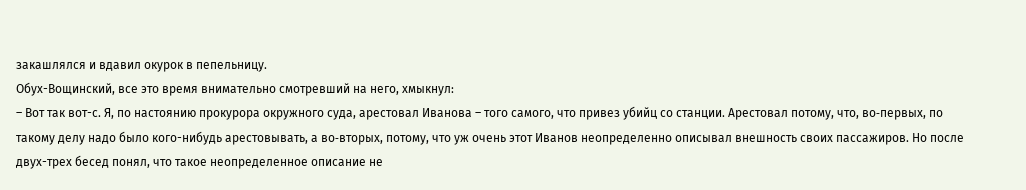закашлялся и вдавил окурок в пепельницу.
Обух-Вощинский, все это время внимательно смотревший на него, хмыкнул:
– Вот так вот-с. Я, по настоянию прокурора окружного суда, арестовал Иванова – того самого, что привез убийц со станции. Арестовал потому, что, во‐первых, по такому делу надо было кого-нибудь арестовывать, а во‐вторых, потому, что уж очень этот Иванов неопределенно описывал внешность своих пассажиров. Но после двух-трех бесед понял, что такое неопределенное описание не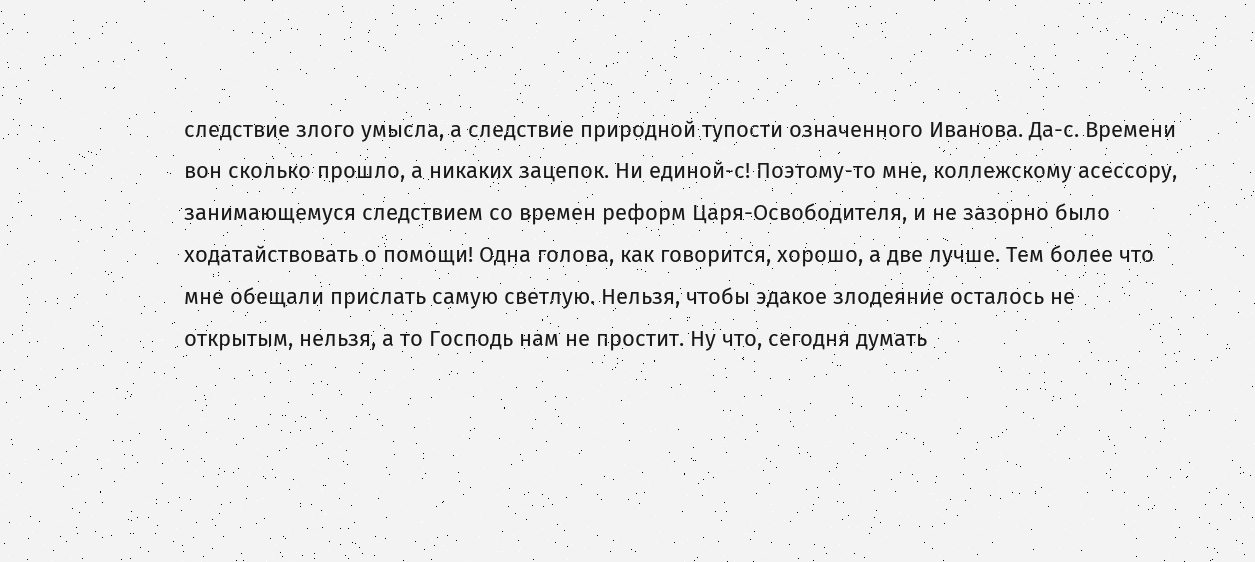следствие злого умысла, а следствие природной тупости означенного Иванова. Да-с. Времени вон сколько прошло, а никаких зацепок. Ни единой-с! Поэтому-то мне, коллежскому асессору, занимающемуся следствием со времен реформ Царя-Освободителя, и не зазорно было ходатайствовать о помощи! Одна голова, как говорится, хорошо, а две лучше. Тем более что мне обещали прислать самую светлую. Нельзя, чтобы эдакое злодеяние осталось не открытым, нельзя, а то Господь нам не простит. Ну что, сегодня думать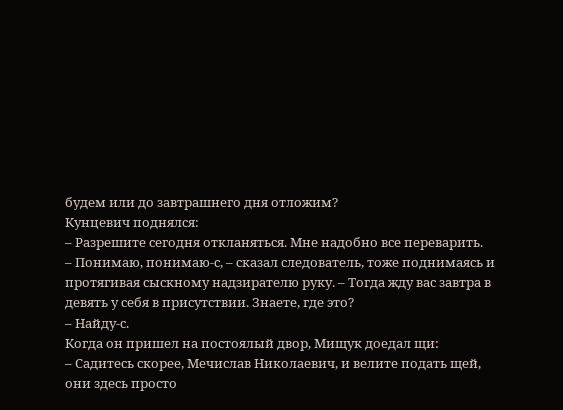будем или до завтрашнего дня отложим?
Кунцевич поднялся:
– Разрешите сегодня откланяться. Мне надобно все переварить.
– Понимаю, понимаю-с, – сказал следователь, тоже поднимаясь и протягивая сыскному надзирателю руку. – Тогда жду вас завтра в девять у себя в присутствии. Знаете, где это?
– Найду-с.
Когда он пришел на постоялый двор, Мищук доедал щи:
– Садитесь скорее, Мечислав Николаевич, и велите подать щей, они здесь просто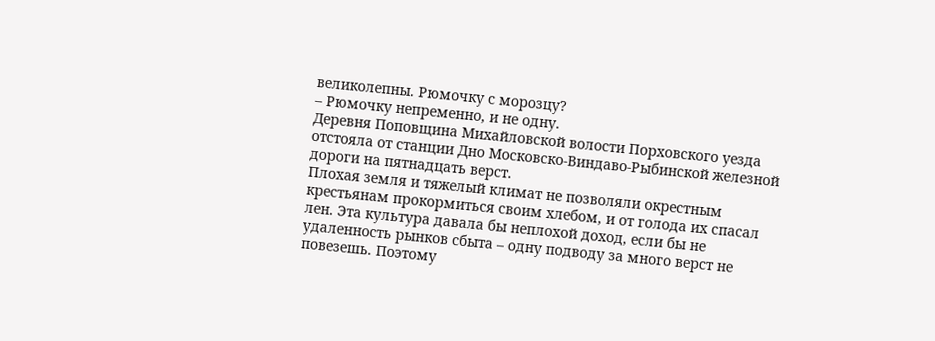великолепны. Рюмочку с морозцу?
– Рюмочку непременно, и не одну.
Деревня Поповщина Михайловской волости Порховского уезда отстояла от станции Дно Московско-Виндаво-Рыбинской железной дороги на пятнадцать верст.
Плохая земля и тяжелый климат не позволяли окрестным крестьянам прокормиться своим хлебом, и от голода их спасал лен. Эта культура давала бы неплохой доход, если бы не удаленность рынков сбыта – одну подводу за много верст не повезешь. Поэтому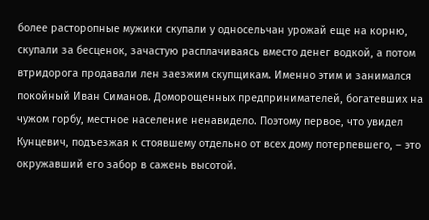более расторопные мужики скупали у односельчан урожай еще на корню, скупали за бесценок, зачастую расплачиваясь вместо денег водкой, а потом втридорога продавали лен заезжим скупщикам. Именно этим и занимался покойный Иван Симанов. Доморощенных предпринимателей, богатевших на чужом горбу, местное население ненавидело. Поэтому первое, что увидел Кунцевич, подъезжая к стоявшему отдельно от всех дому потерпевшего, – это окружавший его забор в сажень высотой.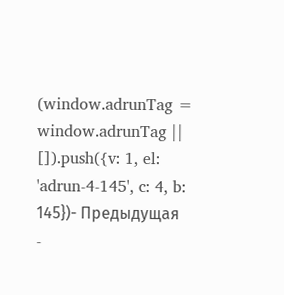(window.adrunTag = window.adrunTag || []).push({v: 1, el: 'adrun-4-145', c: 4, b: 145})- Предыдущая
-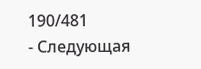190/481
- Следующая